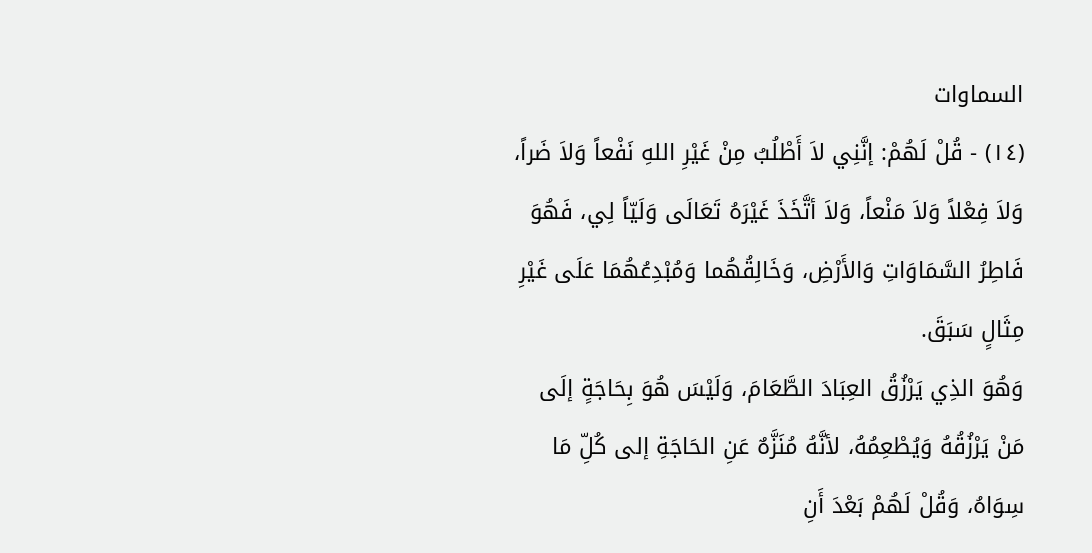السماوات
(١٤) - قُلْ لَهُمْ: إنَّنِي لاَ أَطْلُبُ مِنْ غَيْرِ اللهِ نَفْعاً وَلاَ ضَراً، وَلاَ فِعْلاً وَلاَ مَنْعاً، وَلاَ أتَّخَذَ غَيْرَهُ تَعَالَى وَلَيّاً لِي، فَهُوَ فَاطِرُ السَّمَاوَاتِ وَالأَرْضِ، وَخَالِقُهُما وَمُبْدِعُهُمَا عَلَى غَيْرِ مِثَالٍ سَبَقَ.
وَهُوَ الذِي يَرْزُقُ العِبَادَ الطَّعَامَ، وَلَيْسَ هُوَ بِحَاجَةٍ إلَى مَنْ يَرْزُقُهُ وَيُطْعِمُهُ، لأنَّهُ مُنَزَّهٌ عَنِ الحَاجَةِ إلى كُلِّ مَا سِوَاهُ، وَقُلْ لَهُمْ بَعْدَ أَنِ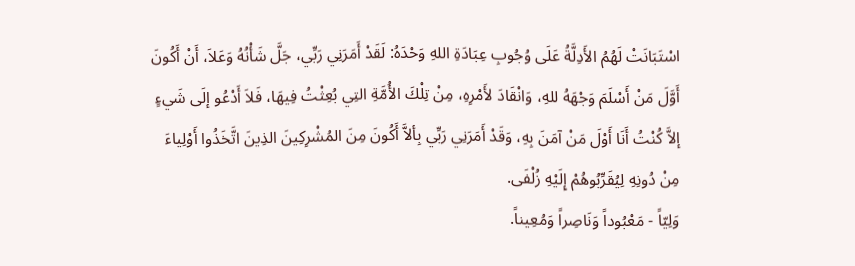اسْتَبَانَتْ لَهُمُ الأَدِلَّةُ عَلَى وُجُوبِ عِبَادَةِ اللهِ وَحْدَهُ: لَقَدْ أَمَرَنِي رَبِّي، جَلَّ شَأْنُهُ وَعَلاَ، أَنْ أَكُونَ أَوَّلَ مَنْ أَسْلَمَ وَجْهَهُ للهِ، وَانْقَادَ لأَمْرِهِ، مِنْ تِلْكَ الأُمَّةِ التِي بُعِثْتُ فِيهَا، فَلاَ أَدْعُو إلَى شَيءٍ إلاَّ كُنْتُ أَنَا أَوْلَ مَنْ آمَنَ بِهِ، وَقَدْ أَمَرَنِي رَبِّي بِألاَّ أَكُونَ مِنَ المُشْرِكِينَ الذِينَ اتَّخَذُوا أَوْلِياءَ مِنْ دُونِهِ لِيُقَرِّبُوهُمْ إِلَيْهِ زُلْفَى.
وَلِيّاً - مَعْبُوداً وَنَاصِراً وَمُعِيناً.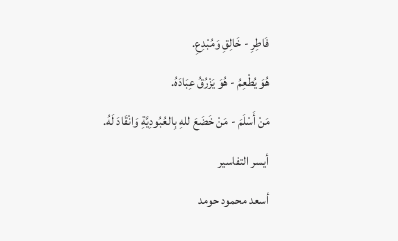فَاطِرِ - خَالِقِ وَمُبْدِعِ.
هُوَ يُطْعِمُ - هُوَ يَزْرُقُ عِبَادَهُ.
مَنْ أَسْلَمَ - مَنْ خَضَعَ للهِ بِالعُبُودِيَّةِ وَانْقَادَ لَهُ.
أيسر التفاسير
أسعد محمود حومد